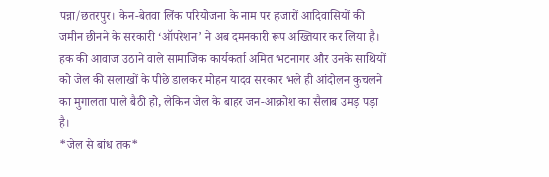पन्ना/छतरपुर। केन-बेतवा लिंक परियोजना के नाम पर हजारों आदिवासियों की जमीन छीनने के सरकारी ‘ऑपरेशन’ ने अब दमनकारी रूप अख्तियार कर लिया है। हक की आवाज उठाने वाले सामाजिक कार्यकर्ता अमित भटनागर और उनके साथियों को जेल की सलाखों के पीछे डालकर मोहन यादव सरकार भले ही आंदोलन कुचलने का मुगालता पाले बैठी हो, लेकिन जेल के बाहर जन-आक्रोश का सैलाब उमड़ पड़ा है।
*जेल से बांध तक*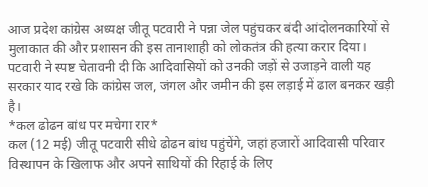आज प्रदेश कांग्रेस अध्यक्ष जीतू पटवारी ने पन्ना जेल पहुंचकर बंदी आंदोलनकारियों से मुलाकात की और प्रशासन की इस तानाशाही को लोकतंत्र की हत्या करार दिया। पटवारी ने स्पष्ट चेतावनी दी कि आदिवासियों को उनकी जड़ों से उजाड़ने वाली यह सरकार याद रखे कि कांग्रेस जल, जंगल और जमीन की इस लड़ाई में ढाल बनकर खड़ी है।
*कल ढोढन बांध पर मचेगा रार*
कल (12 मई) जीतू पटवारी सीधे ढोढन बांध पहुंचेंगे, जहां हजारों आदिवासी परिवार विस्थापन के खिलाफ और अपने साथियों की रिहाई के लिए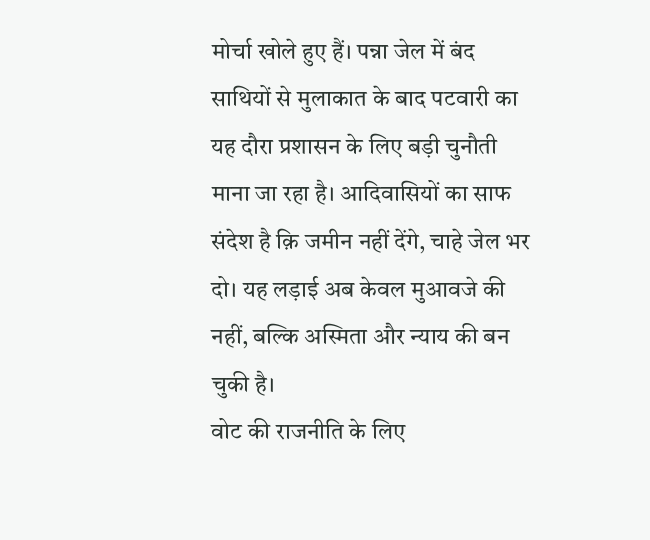मोर्चा खोले हुए हैं। पन्ना जेल में बंद साथियों से मुलाकात के बाद पटवारी का यह दौरा प्रशासन के लिए बड़ी चुनौती माना जा रहा है। आदिवासियों का साफ संदेश है क़ि जमीन नहीं देंगे, चाहे जेल भर दो। यह लड़ाई अब केवल मुआवजे की नहीं, बल्कि अस्मिता और न्याय की बन चुकी है।
वोट की राजनीति के लिए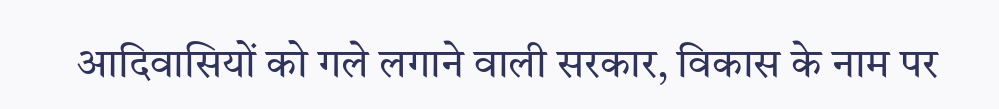आदिवासियों को गले लगाने वाली सरकार, विकास के नाम पर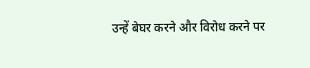उन्हें बेघर करने और विरोध करने पर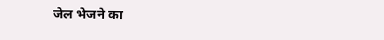जेल भेजने का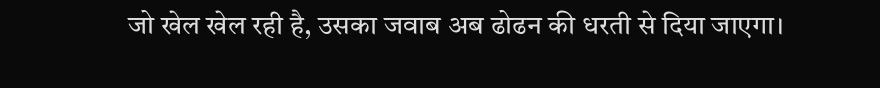जो खेल खेल रही है, उसका जवाब अब ढोढन की धरती से दिया जाएगा।